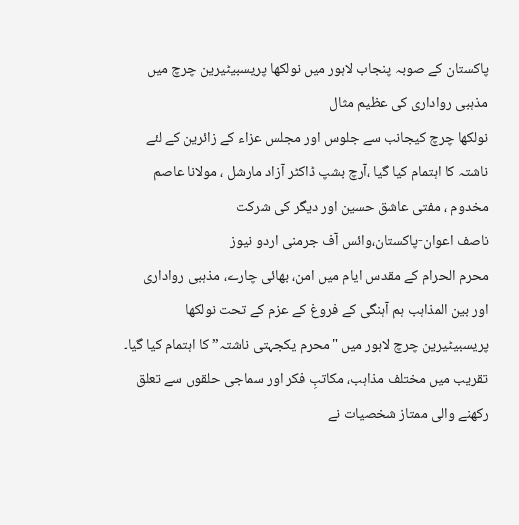پاکستان کے صوبہ پنجاب لاہور میں نولکھا پریسبیٹیرین چرچ میں مذہبی رواداری کی عظیم مثال
نولکھا چرچ کیجانب سے جلوس اور مجلس عزاء کے زائرین کے لئے ناشتہ کا اہتمام کیا گیا ،آرچ بشپ ڈاکٹر آزاد مارشل ، مولانا عاصم مخدوم ، مفتی عاشق حسین اور دیگر کی شرکت
ناصف اعوان-پاکستان،وائس آف جرمنی اردو نیوز
محرم الحرام کے مقدس ایام میں امن، بھائی چارے، مذہبی رواداری اور بین المذاہب ہم آہنگی کے فروغ کے عزم کے تحت نولکھا پریسبیٹیرین چرچ لاہور میں "محرم یکجہتی ناشتہ” کا اہتمام کیا گیا۔ تقریب میں مختلف مذاہب، مکاتبِ فکر اور سماجی حلقوں سے تعلق رکھنے والی ممتاز شخصیات نے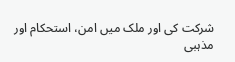شرکت کی اور ملک میں امن، استحکام اور مذہبی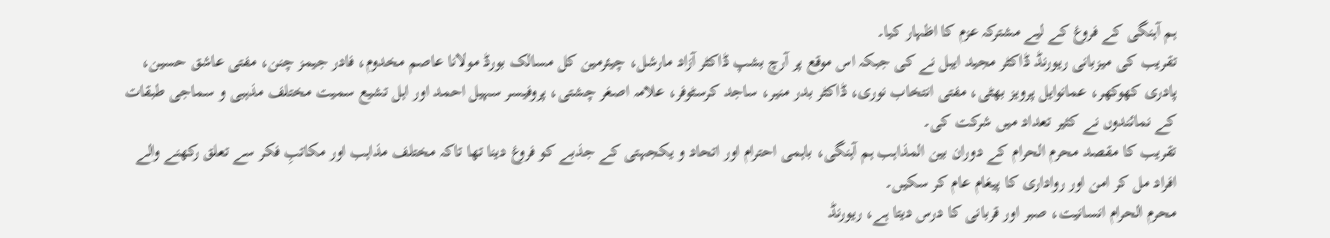ہم آہنگی کے فروغ کے لیے مشترکہ عزم کا اظہار کیا۔
تقریب کی میزبانی ریورنڈ ڈاکٹر مجید ایبل نے کی جبکہ اس موقع پر آرچ بشپ ڈاکٹر آزاد مارشل، چیئرمین کل مسالک بورڈ مولانا عاصم مخدوم، فادر جیمز چنن، مفتی عاشق حسین، پادری کھوکھر، عمانوایل پرویز بھٹی، مفتی انتخاب نوری، ڈاکٹر بدر منیر، ساجد کرسٹوفر، علامہ اصغر چشتی، پروفیسر سہیل احمد اور اہل تشیع سمیت مختلف مذہبی و سماجی طبقات کے نمائندوں نے کثیر تعداد میں شرکت کی۔
تقریب کا مقصد محرم الحرام کے دوران بین المذاہب ہم آہنگی، باہمی احترام اور اتحاد و یکجہتی کے جذبے کو فروغ دینا تھا تاکہ مختلف مذاہب اور مکاتبِ فکر سے تعلق رکھنے والے افراد مل کر امن اور رواداری کا پیغام عام کر سکیں۔
محرم الحرام انسانیت، صبر اور قربانی کا درس دیتا ہے، ریورنڈ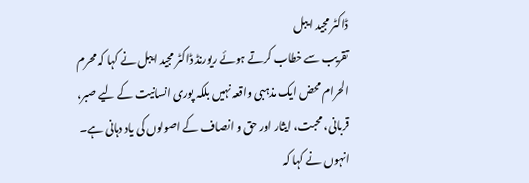ڈاکٹر مجید ایبل
تقریب سے خطاب کرتے ہوئے ریورنڈ ڈاکٹر مجید ایبل نے کہا کہ محرم الحرام محض ایک مذہبی واقعہ نہیں بلکہ پوری انسانیت کے لیے صبر، قربانی، محبت، ایثار اور حق و انصاف کے اصولوں کی یاد دہانی ہے۔
انہوں نے کہا کہ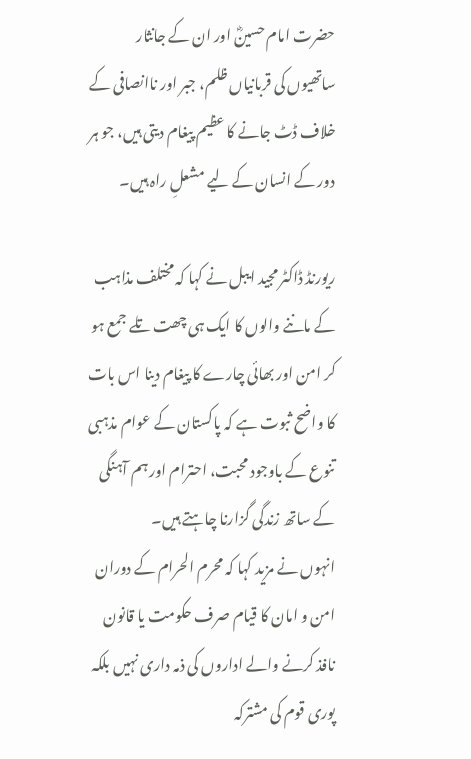حضرت امام حسینؓ اور ان کے جانثار ساتھیوں کی قربانیاں ظلم، جبر اور ناانصافی کے خلاف ڈٹ جانے کا عظیم پیغام دیتی ہیں، جو ہر دور کے انسان کے لیے مشعلِ راہ ہیں۔

ریورنڈ ڈاکٹر مجید ایبل نے کہا کہ مختلف مذاہب کے ماننے والوں کا ایک ہی چھت تلے جمع ہو کر امن اور بھائی چارے کا پیغام دینا اس بات کا واضح ثبوت ہے کہ پاکستان کے عوام مذہبی تنوع کے باوجود محبت، احترام اور ہم آہنگی کے ساتھ زندگی گزارنا چاہتے ہیں۔
انہوں نے مزید کہا کہ محرم الحرام کے دوران امن و امان کا قیام صرف حکومت یا قانون نافذ کرنے والے اداروں کی ذمہ داری نہیں بلکہ پوری قوم کی مشترکہ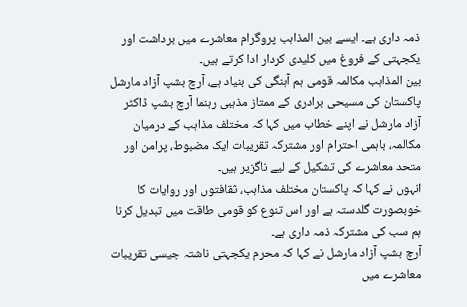ذمہ داری ہے۔ ایسے بین المذاہب پروگرام معاشرے میں برداشت اور یکجہتی کے فروغ میں کلیدی کردار ادا کرتے ہیں۔
بین المذاہب مکالمہ قومی ہم آہنگی کی بنیاد ہے، آرچ بشپ آزاد مارشل
پاکستان کی مسیحی برادری کے ممتاز مذہبی رہنما آرچ بشپ ڈاکٹر آزاد مارشل نے اپنے خطاب میں کہا کہ مختلف مذاہب کے درمیان مکالمہ، باہمی احترام اور مشترکہ تقریبات ایک مضبوط، پرامن اور متحد معاشرے کی تشکیل کے لیے ناگزیر ہیں۔
انہوں نے کہا کہ پاکستان مختلف مذاہب، ثقافتوں اور روایات کا خوبصورت گلدستہ ہے اور اس تنوع کو قومی طاقت میں تبدیل کرنا ہم سب کی مشترکہ ذمہ داری ہے۔
آرچ بشپ آزاد مارشل نے کہا کہ محرم یکجہتی ناشتہ جیسی تقریبات معاشرے میں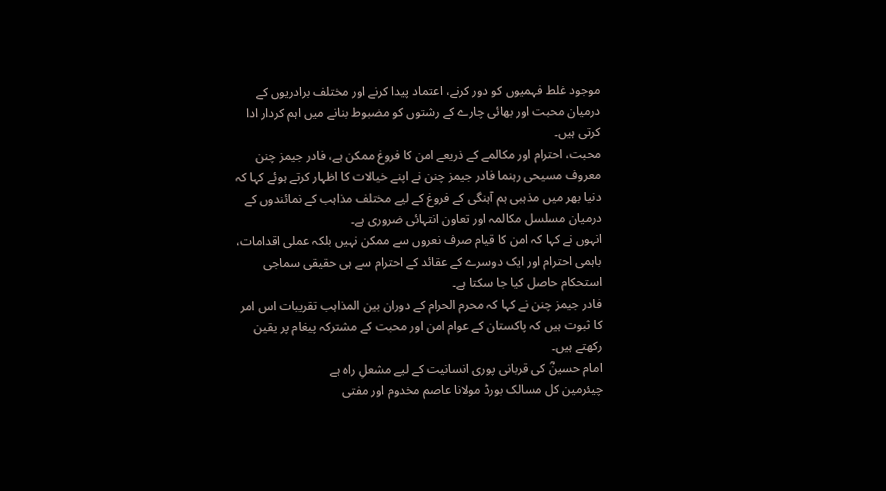موجود غلط فہمیوں کو دور کرنے، اعتماد پیدا کرنے اور مختلف برادریوں کے درمیان محبت اور بھائی چارے کے رشتوں کو مضبوط بنانے میں اہم کردار ادا کرتی ہیں۔
محبت، احترام اور مکالمے کے ذریعے امن کا فروغ ممکن ہے، فادر جیمز چنن
معروف مسیحی رہنما فادر جیمز چنن نے اپنے خیالات کا اظہار کرتے ہوئے کہا کہ دنیا بھر میں مذہبی ہم آہنگی کے فروغ کے لیے مختلف مذاہب کے نمائندوں کے درمیان مسلسل مکالمہ اور تعاون انتہائی ضروری ہے۔
انہوں نے کہا کہ امن کا قیام صرف نعروں سے ممکن نہیں بلکہ عملی اقدامات، باہمی احترام اور ایک دوسرے کے عقائد کے احترام سے ہی حقیقی سماجی استحکام حاصل کیا جا سکتا ہے۔
فادر جیمز چنن نے کہا کہ محرم الحرام کے دوران بین المذاہب تقریبات اس امر کا ثبوت ہیں کہ پاکستان کے عوام امن اور محبت کے مشترکہ پیغام پر یقین رکھتے ہیں۔
امام حسینؓ کی قربانی پوری انسانیت کے لیے مشعلِ راہ ہے
چیئرمین کل مسالک بورڈ مولانا عاصم مخدوم اور مفتی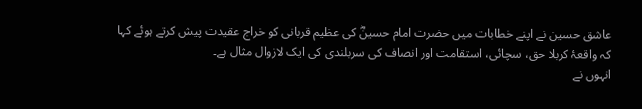عاشق حسین نے اپنے خطابات میں حضرت امام حسینؓ کی عظیم قربانی کو خراج عقیدت پیش کرتے ہوئے کہا کہ واقعۂ کربلا حق، سچائی، استقامت اور انصاف کی سربلندی کی ایک لازوال مثال ہے۔
انہوں نے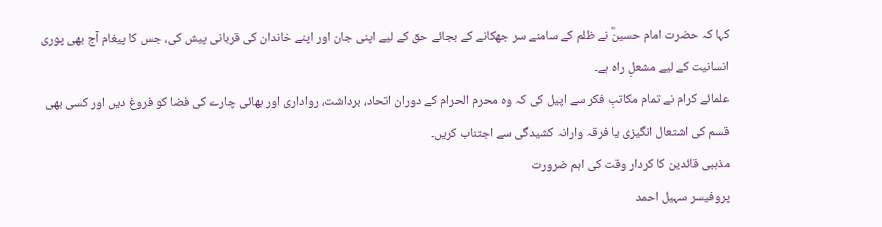کہا کہ حضرت امام حسینؓ نے ظلم کے سامنے سر جھکانے کے بجائے حق کے لیے اپنی جان اور اپنے خاندان کی قربانی پیش کی، جس کا پیغام آج بھی پوری انسانیت کے لیے مشعلِ راہ ہے۔
علمائے کرام نے تمام مکاتبِ فکر سے اپیل کی کہ وہ محرم الحرام کے دوران اتحاد، برداشت، رواداری اور بھائی چارے کی فضا کو فروغ دیں اور کسی بھی قسم کی اشتعال انگیزی یا فرقہ وارانہ کشیدگی سے اجتناب کریں۔
مذہبی قائدین کا کردار وقت کی اہم ضرورت
پروفیسر سہیل احمد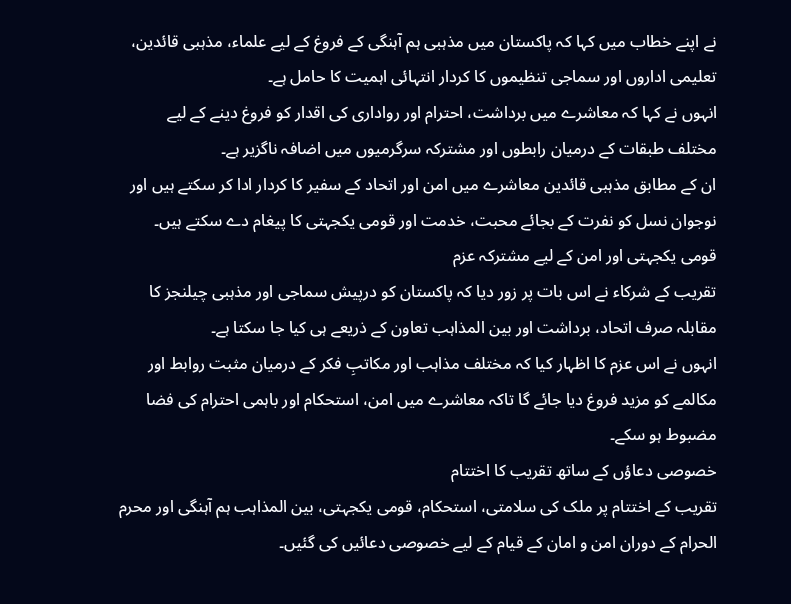نے اپنے خطاب میں کہا کہ پاکستان میں مذہبی ہم آہنگی کے فروغ کے لیے علماء، مذہبی قائدین، تعلیمی اداروں اور سماجی تنظیموں کا کردار انتہائی اہمیت کا حامل ہے۔
انہوں نے کہا کہ معاشرے میں برداشت، احترام اور رواداری کی اقدار کو فروغ دینے کے لیے مختلف طبقات کے درمیان رابطوں اور مشترکہ سرگرمیوں میں اضافہ ناگزیر ہے۔
ان کے مطابق مذہبی قائدین معاشرے میں امن اور اتحاد کے سفیر کا کردار ادا کر سکتے ہیں اور نوجوان نسل کو نفرت کے بجائے محبت، خدمت اور قومی یکجہتی کا پیغام دے سکتے ہیں۔
قومی یکجہتی اور امن کے لیے مشترکہ عزم
تقریب کے شرکاء نے اس بات پر زور دیا کہ پاکستان کو درپیش سماجی اور مذہبی چیلنجز کا مقابلہ صرف اتحاد، برداشت اور بین المذاہب تعاون کے ذریعے ہی کیا جا سکتا ہے۔
انہوں نے اس عزم کا اظہار کیا کہ مختلف مذاہب اور مکاتبِ فکر کے درمیان مثبت روابط اور مکالمے کو مزید فروغ دیا جائے گا تاکہ معاشرے میں امن، استحکام اور باہمی احترام کی فضا مضبوط ہو سکے۔
خصوصی دعاؤں کے ساتھ تقریب کا اختتام
تقریب کے اختتام پر ملک کی سلامتی، استحکام، قومی یکجہتی، بین المذاہب ہم آہنگی اور محرم الحرام کے دوران امن و امان کے قیام کے لیے خصوصی دعائیں کی گئیں۔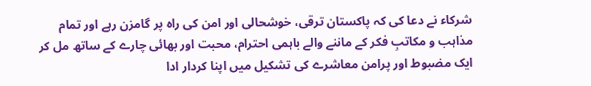شرکاء نے دعا کی کہ پاکستان ترقی، خوشحالی اور امن کی راہ پر گامزن رہے اور تمام مذاہب و مکاتبِ فکر کے ماننے والے باہمی احترام، محبت اور بھائی چارے کے ساتھ مل کر ایک مضبوط اور پرامن معاشرے کی تشکیل میں اپنا کردار ادا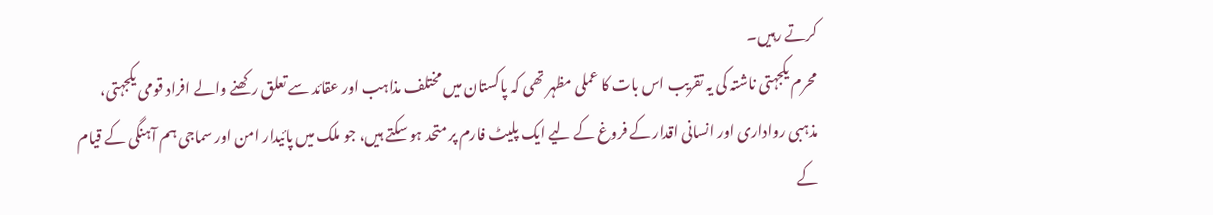کرتے رہیں۔
محرم یکجہتی ناشتہ کی یہ تقریب اس بات کا عملی مظہر تھی کہ پاکستان میں مختلف مذاہب اور عقائد سے تعلق رکھنے والے افراد قومی یکجہتی، مذہبی رواداری اور انسانی اقدار کے فروغ کے لیے ایک پلیٹ فارم پر متحد ہو سکتے ہیں، جو ملک میں پائیدار امن اور سماجی ہم آہنگی کے قیام کے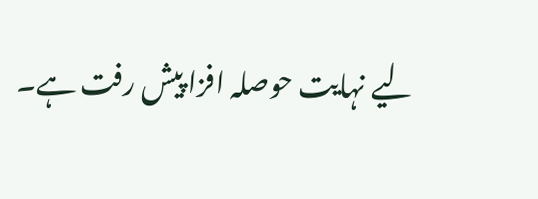لیے نہایت حوصلہ افزا پیش رفت ہے۔